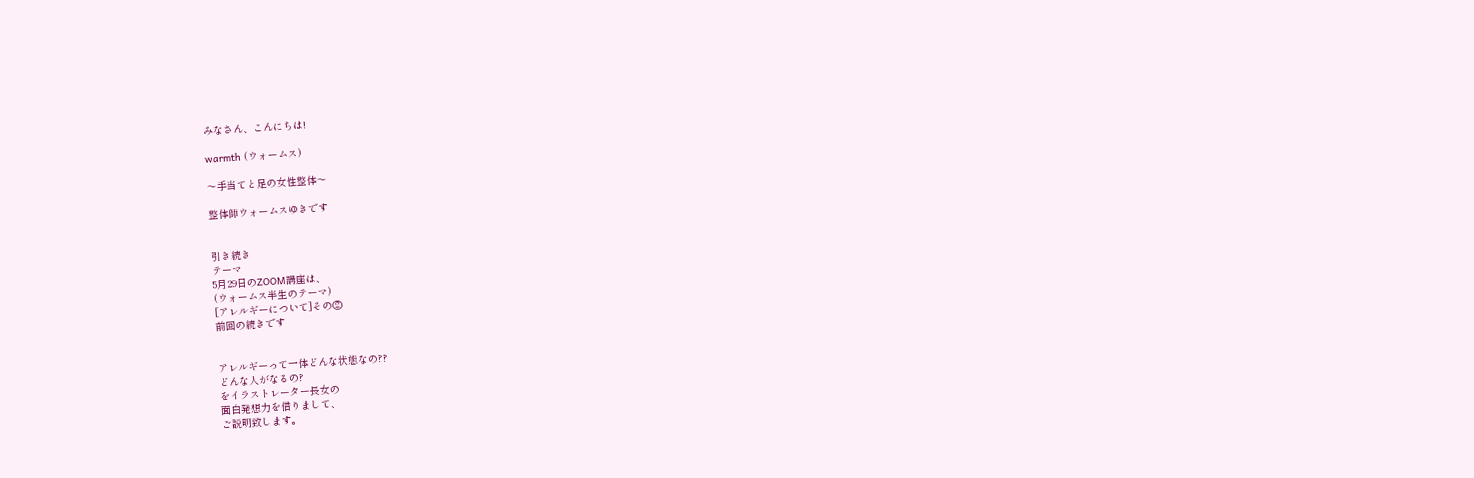みなさん、こんにちは!

warmth (ウォームス)

〜手当てと足の女性整体〜

整体師ウォームスゆきです


引き続き
テーマ
5月29日のZOOM講座は、
(ウォームス半生のテーマ)
[アレルギーについて]その②
前回の続きです


アレルギーって一体どんな状態なの??
どんな人がなるの?
をイラストレーター長女の
面白発想力を借りまして、
ご説明致します。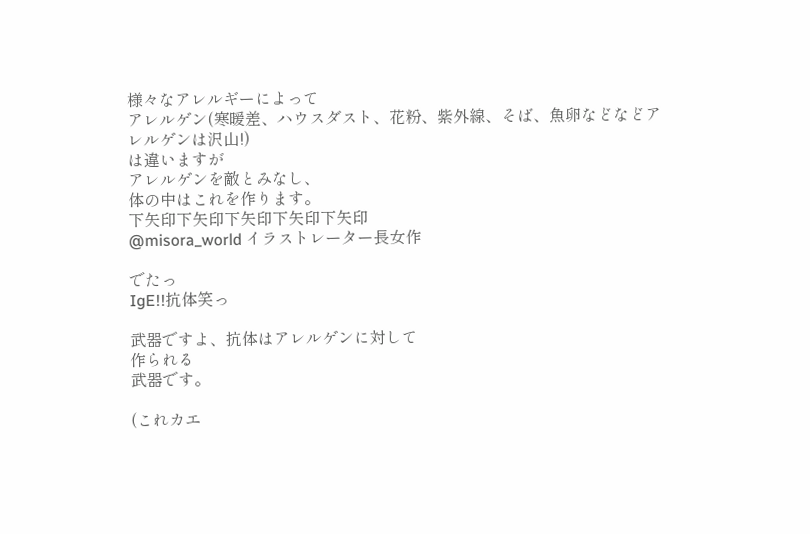様々なアレルギーによって
アレルゲン(寒暖差、ハウスダスト、花粉、紫外線、そば、魚卵などなどアレルゲンは沢山!)
は違いますが
アレルゲンを敵とみなし、
体の中はこれを作ります。
下矢印下矢印下矢印下矢印下矢印
@misora_world イラストレーター長女作

でたっ
IgE!!抗体笑っ

武器ですよ、抗体はアレルゲンに対して
作られる
武器です。

(これカエ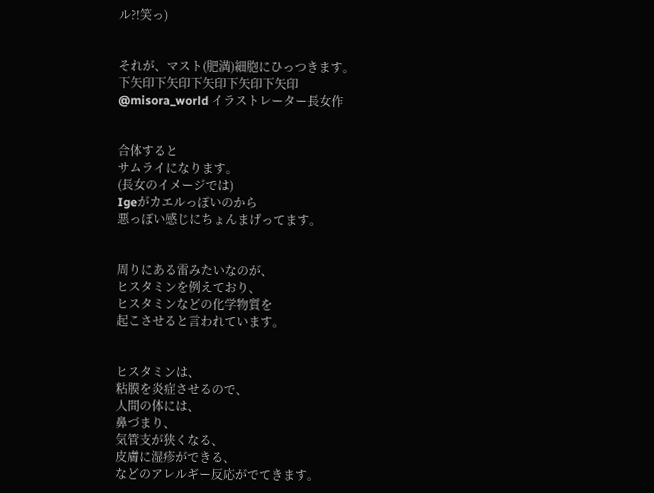ル?!笑っ)


それが、マスト(肥満)細胞にひっつきます。
下矢印下矢印下矢印下矢印下矢印
@misora_world イラストレーター長女作


合体すると
サムライになります。
(長女のイメージでは)
Igeがカエルっぽいのから
悪っぽい感じにちょんまげってます。


周りにある雷みたいなのが、
ヒスタミンを例えており、
ヒスタミンなどの化学物質を
起こさせると言われています。


ヒスタミンは、
粘膜を炎症させるので、
人間の体には、
鼻づまり、
気管支が狭くなる、
皮膚に湿疹ができる、
などのアレルギー反応がでてきます。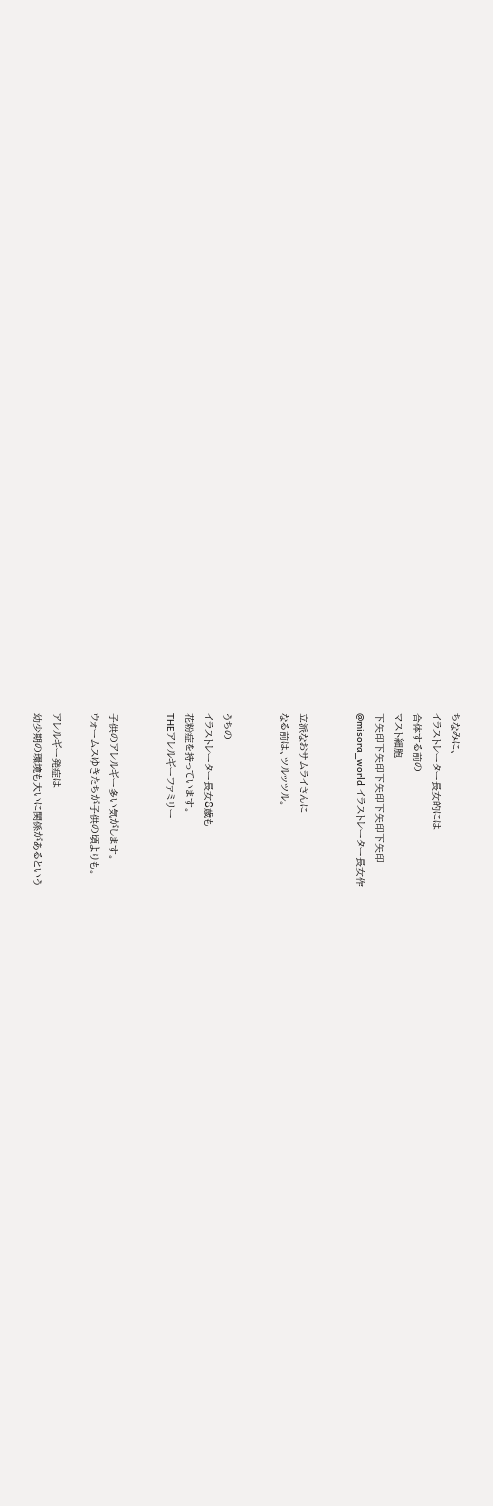ちなみに、
イラストレーター長女的には
合体する前の
マスト細胞
下矢印下矢印下矢印下矢印下矢印
@misora_world イラストレーター長女作


立派なおサムライさんに
なる前は、ツルッツル。


うちの
イラストレーター長女8歳も
花粉症を持っています。
THEアレルギーファミリー


子供のアレルギー多い気がします。
ウォームスゆきたちが子供の頃よりも。

アレルギー発症は
幼少期の環境も大いに関係があるという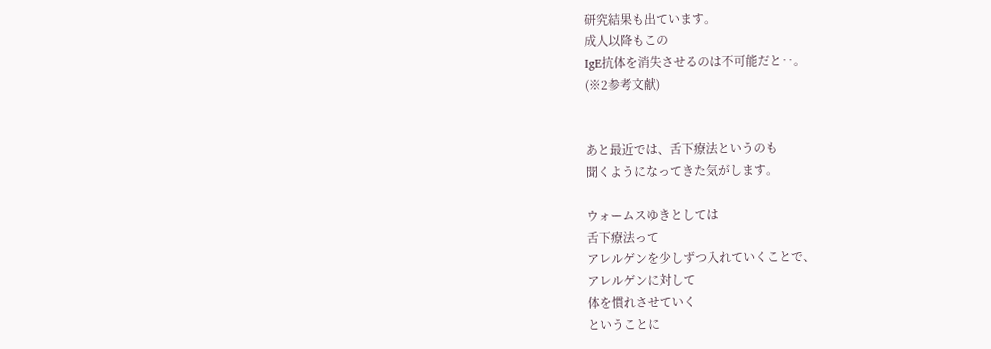研究結果も出ています。
成人以降もこの
IgE抗体を消失させるのは不可能だと‥。
(※2参考文献)


あと最近では、舌下療法というのも
聞くようになってきた気がします。

ウォームスゆきとしては
舌下療法って
アレルゲンを少しずつ入れていくことで、
アレルゲンに対して
体を慣れさせていく
ということに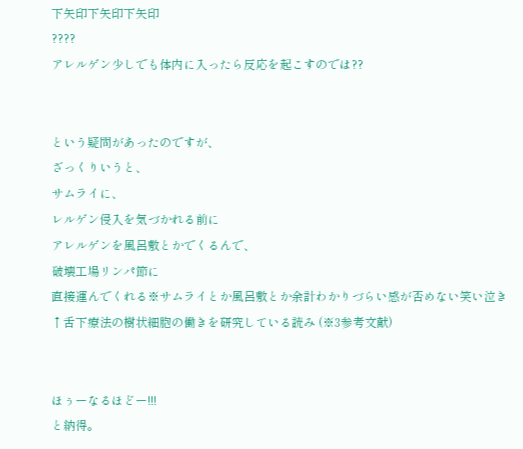下矢印下矢印下矢印
????
アレルゲン少しでも体内に入ったら反応を起こすのでは??


という疑問があったのですが、
ざっくりいうと、
サムライに、
レルゲン侵入を気づかれる前に
アレルゲンを風呂敷とかでくるんで、
破壊工場リンパ節に
直接運んでくれる※サムライとか風呂敷とか余計わかりづらい感が否めない笑い泣き
↑舌下療法の樹状細胞の働きを研究している読み (※3参考文献)


ほぅーなるほどー!!!
と納得。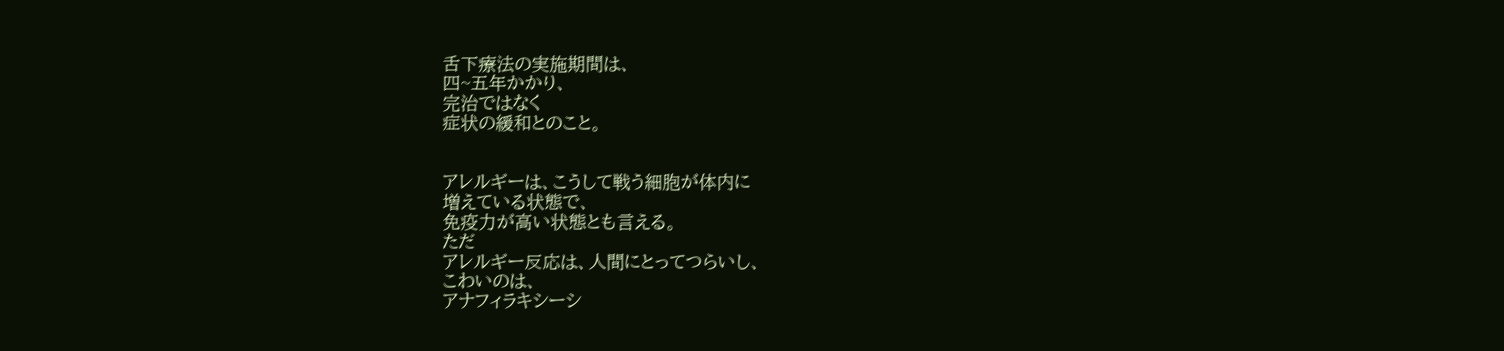舌下療法の実施期間は、
四~五年かかり、
完治ではなく
症状の緩和とのこと。


アレルギーは、こうして戦う細胞が体内に
増えている状態で、
免疫力が高い状態とも言える。
ただ
アレルギー反応は、人間にとってつらいし、
こわいのは、
アナフィラキシーシ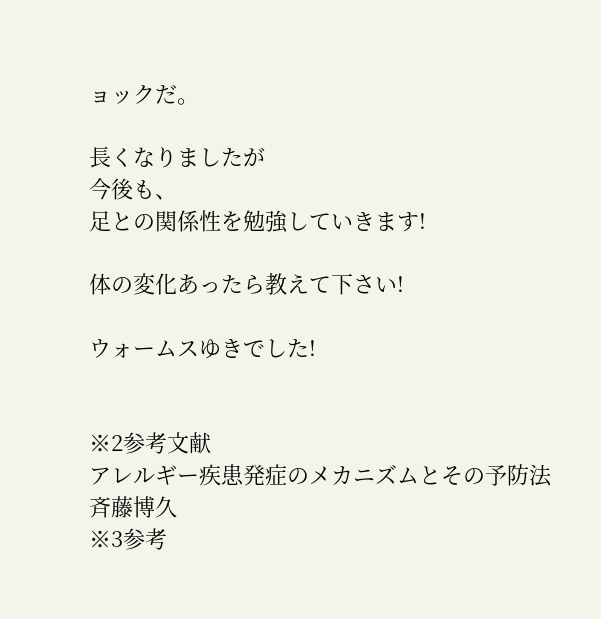ョックだ。

長くなりましたが
今後も、
足との関係性を勉強していきます!

体の変化あったら教えて下さい!

ウォームスゆきでした!


※2参考文献
アレルギー疾患発症のメカニズムとその予防法
斉藤博久
※3参考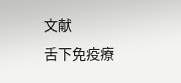文献
舌下免疫療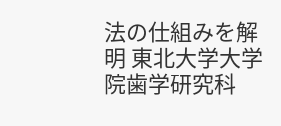法の仕組みを解明 東北大学大学院歯学研究科